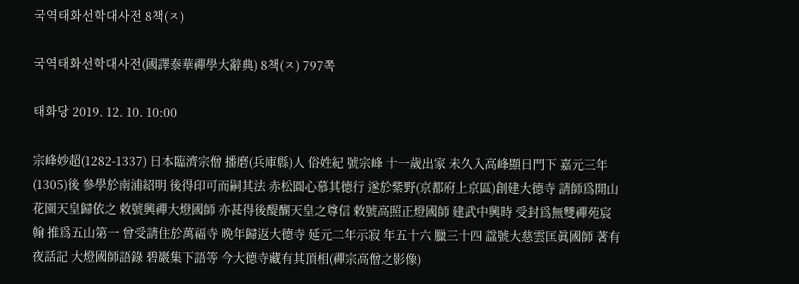국역태화선학대사전 8책(ㅈ)

국역태화선학대사전(國譯泰華禪學大辭典) 8책(ㅈ) 797쪽

태화당 2019. 12. 10. 10:00

宗峰妙超(1282-1337) 日本臨濟宗僧 播磨(兵庫縣)人 俗姓紀 號宗峰 十一歲出家 未久入高峰顯日門下 嘉元三年(1305)後 參學於南浦紹明 後得印可而嗣其法 赤松圓心慕其德行 遂於紫野(京都府上京區)創建大德寺 請師爲開山 花園天皇歸依之 敕號興禪大燈國師 亦甚得後醍醐天皇之尊信 敕號高照正燈國師 建武中興時 受封爲無雙禪苑宸翰 推爲五山第一 曾受請住於萬福寺 晩年歸返大德寺 延元二年示寂 年五十六 臘三十四 諡號大慈雲匡眞國師 著有夜話記 大燈國師語錄 碧巖集下語等 今大德寺藏有其頂相(禪宗高僧之影像)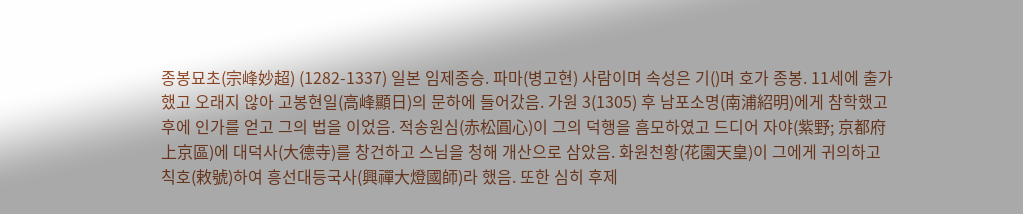종봉묘초(宗峰妙超) (1282-1337) 일본 임제종승. 파마(병고현) 사람이며 속성은 기()며 호가 종봉. 11세에 출가했고 오래지 않아 고봉현일(高峰顯日)의 문하에 들어갔음. 가원 3(1305) 후 남포소명(南浦紹明)에게 참학했고 후에 인가를 얻고 그의 법을 이었음. 적송원심(赤松圓心)이 그의 덕행을 흠모하였고 드디어 자야(紫野; 京都府 上京區)에 대덕사(大德寺)를 창건하고 스님을 청해 개산으로 삼았음. 화원천황(花園天皇)이 그에게 귀의하고 칙호(敕號)하여 흥선대등국사(興禪大燈國師)라 했음. 또한 심히 후제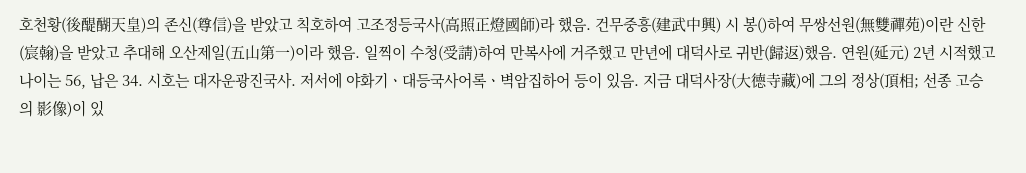호천황(後醍醐天皇)의 존신(尊信)을 받았고 칙호하여 고조정등국사(高照正燈國師)라 했음. 건무중흥(建武中興) 시 봉()하여 무쌍선원(無雙禪苑)이란 신한(宸翰)을 받았고 추대해 오산제일(五山第一)이라 했음. 일찍이 수청(受請)하여 만복사에 거주했고 만년에 대덕사로 귀반(歸返)했음. 연원(延元) 2년 시적했고 나이는 56, 납은 34. 시호는 대자운광진국사. 저서에 야화기ㆍ대등국사어록ㆍ벽암집하어 등이 있음. 지금 대덕사장(大德寺藏)에 그의 정상(頂相; 선종 고승의 影像)이 있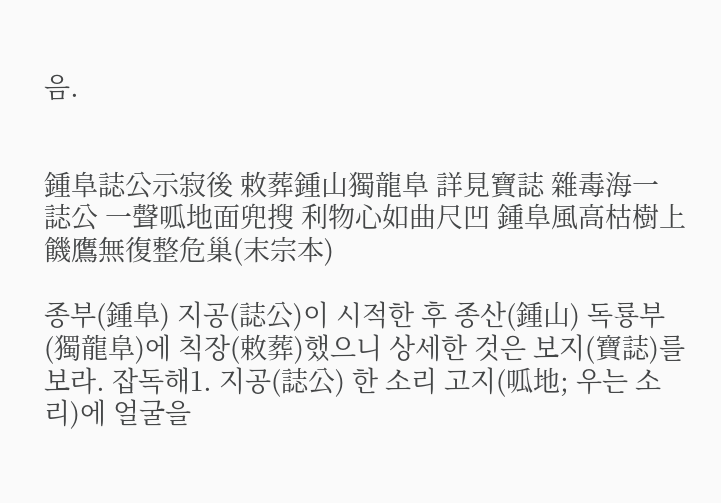음.


鍾阜誌公示寂後 敕葬鍾山獨龍阜 詳見寶誌 雜毒海一 誌公 一聲呱地面兜搜 利物心如曲尺凹 鍾阜風高枯樹上 饑鷹無復整危巢(末宗本)

종부(鍾阜) 지공(誌公)이 시적한 후 종산(鍾山) 독룡부(獨龍阜)에 칙장(敕葬)했으니 상세한 것은 보지(寶誌)를 보라. 잡독해1. 지공(誌公) 한 소리 고지(呱地; 우는 소리)에 얼굴을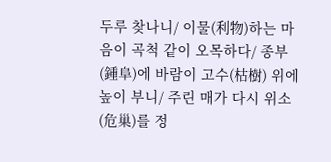두루 찾나니/ 이물(利物)하는 마음이 곡척 같이 오목하다/ 종부(鍾阜)에 바람이 고수(枯樹) 위에 높이 부니/ 주린 매가 다시 위소(危巢)를 정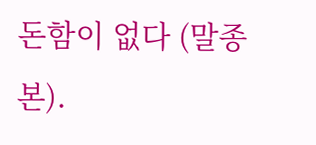돈함이 없다 (말종본).